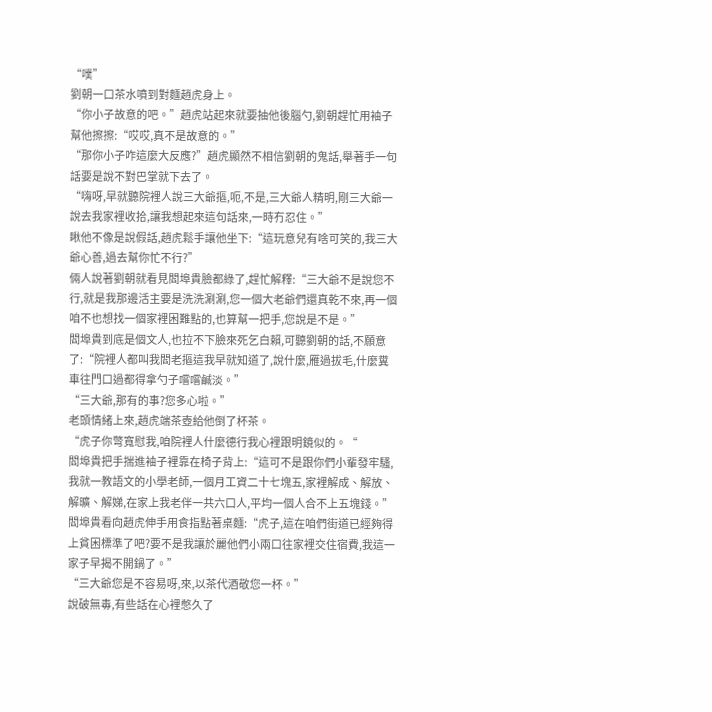“噗”
劉朝一口茶水噴到對麵趙虎身上。
“你小子故意的吧。”趙虎站起來就要抽他後腦勺,劉朝趕忙用袖子幫他擦擦:“哎哎,真不是故意的。”
“那你小子咋這麼大反應?”趙虎顯然不相信劉朝的鬼話,舉著手一句話要是說不對巴掌就下去了。
“嗨呀,早就聽院裡人說三大爺摳,呃,不是,三大爺人精明,剛三大爺一說去我家裡收拾,讓我想起來這句話來,一時冇忍住。”
瞅他不像是說假話,趙虎鬆手讓他坐下:“這玩意兒有啥可笑的,我三大爺心善,過去幫你忙不行?”
倆人說著劉朝就看見閻埠貴臉都綠了,趕忙解釋:“三大爺不是說您不行,就是我那邊活主要是洗洗涮涮,您一個大老爺們還真乾不來,再一個咱不也想找一個家裡困難點的,也算幫一把手,您說是不是。”
閻埠貴到底是個文人,也拉不下臉來死乞白賴,可聽劉朝的話,不願意了:“院裡人都叫我閻老摳這我早就知道了,說什麼,雁過拔毛,什麼糞車往門口過都得拿勺子嚐嚐鹹淡。”
“三大爺,那有的事?您多心啦。”
老頭情緒上來,趙虎端茶壺給他倒了杯茶。
“虎子你彆寬慰我,咱院裡人什麼德行我心裡跟明鏡似的。“
閻埠貴把手揣進袖子裡靠在椅子背上:“這可不是跟你們小輩發牢騷,我就一教語文的小學老師,一個月工資二十七塊五,家裡解成、解放、解曠、解娣,在家上我老伴一共六口人,平均一個人合不上五塊錢。”
閻埠貴看向趙虎伸手用食指點著桌麵:“虎子,這在咱們街道已經夠得上貧困標準了吧?要不是我讓於麗他們小兩口往家裡交住宿費,我這一家子早揭不開鍋了。”
“三大爺您是不容易呀,來,以茶代酒敬您一杯。”
說破無毒,有些話在心裡憋久了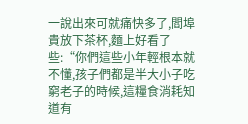一說出來可就痛快多了,閻埠貴放下茶杯,麵上好看了些:“你們這些小年輕根本就不懂,孩子們都是半大小子吃窮老子的時候,這糧食消耗知道有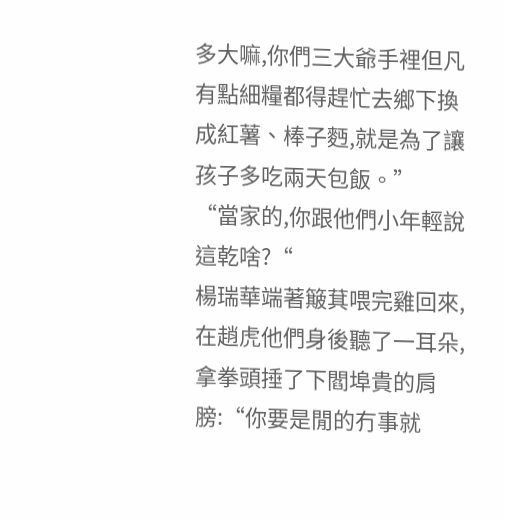多大嘛,你們三大爺手裡但凡有點細糧都得趕忙去鄉下換成紅薯、棒子麪,就是為了讓孩子多吃兩天包飯。”
“當家的,你跟他們小年輕說這乾啥?“
楊瑞華端著簸萁喂完雞回來,在趙虎他們身後聽了一耳朵,拿拳頭捶了下閻埠貴的肩膀:“你要是閒的冇事就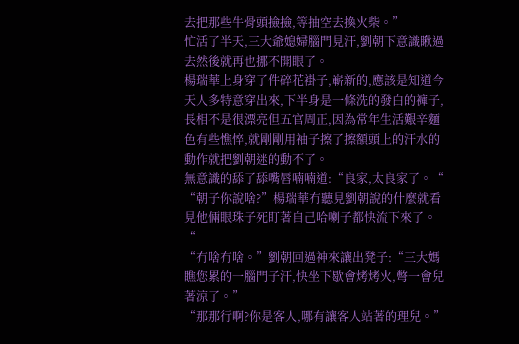去把那些牛骨頭撿撿,等抽空去換火柴。”
忙活了半天,三大爺媳婦腦門見汗,劉朝下意識瞅過去然後就再也挪不開眼了。
楊瑞華上身穿了件碎花褂子,嶄新的,應該是知道今天人多特意穿出來,下半身是一條洗的發白的褲子,長相不是很漂亮但五官周正,因為常年生活艱辛麵色有些憔悴,就剛剛用袖子擦了擦額頭上的汗水的動作就把劉朝迷的動不了。
無意識的舔了舔嘴唇喃喃道:“良家,太良家了。“
“朝子你說啥?”楊瑞華冇聽見劉朝說的什麼就看見他倆眼珠子死盯著自己哈喇子都快流下來了。“
“冇啥冇啥。”劉朝回過神來讓出凳子:“三大媽瞧您累的一腦門子汗,快坐下歇會烤烤火,彆一會兒著涼了。”
“那那行啊?你是客人,哪有讓客人站著的理兒。”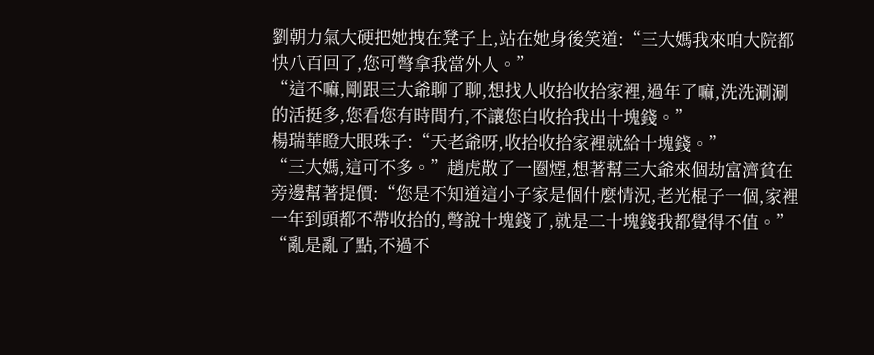劉朝力氣大硬把她拽在凳子上,站在她身後笑道:“三大媽我來咱大院都快八百回了,您可彆拿我當外人。”
“這不嘛,剛跟三大爺聊了聊,想找人收拾收拾家裡,過年了嘛,洗洗涮涮的活挺多,您看您有時間冇,不讓您白收拾我出十塊錢。”
楊瑞華瞪大眼珠子:“天老爺呀,收拾收拾家裡就給十塊錢。”
“三大媽,這可不多。”趙虎散了一圈煙,想著幫三大爺來個劫富濟貧在旁邊幫著提價:“您是不知道這小子家是個什麼情況,老光棍子一個,家裡一年到頭都不帶收拾的,彆說十塊錢了,就是二十塊錢我都覺得不值。”
“亂是亂了點,不過不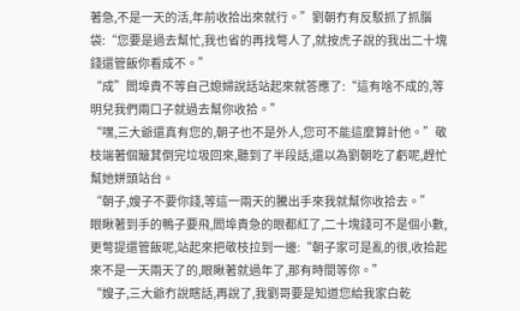著急,不是一天的活,年前收拾出來就行。”劉朝冇有反駁抓了抓腦袋:“您要是過去幫忙,我也省的再找彆人了,就按虎子說的我出二十塊錢還管飯你看成不。”
“成”閻埠貴不等自己媳婦說話站起來就答應了:“這有啥不成的,等明兒我們兩口子就過去幫你收拾。”
“嘿,三大爺還真有您的,朝子也不是外人,您可不能這麼算計他。”敬枝端著個簸萁倒完垃圾回來,聽到了半段話,還以為劉朝吃了虧呢,趕忙幫她姘頭站台。
“朝子,嫂子不要你錢,等這一兩天的騰出手來我就幫你收拾去。”
眼瞅著到手的鴨子要飛,閻埠貴急的眼都紅了,二十塊錢可不是個小數,更彆提還管飯呢,站起來把敬枝拉到一邊:“朝子家可是亂的很,收拾起來不是一天兩天了的,眼瞅著就過年了,那有時間等你。”
“嫂子,三大爺冇說瞎話,再說了,我劉哥要是知道您給我家白乾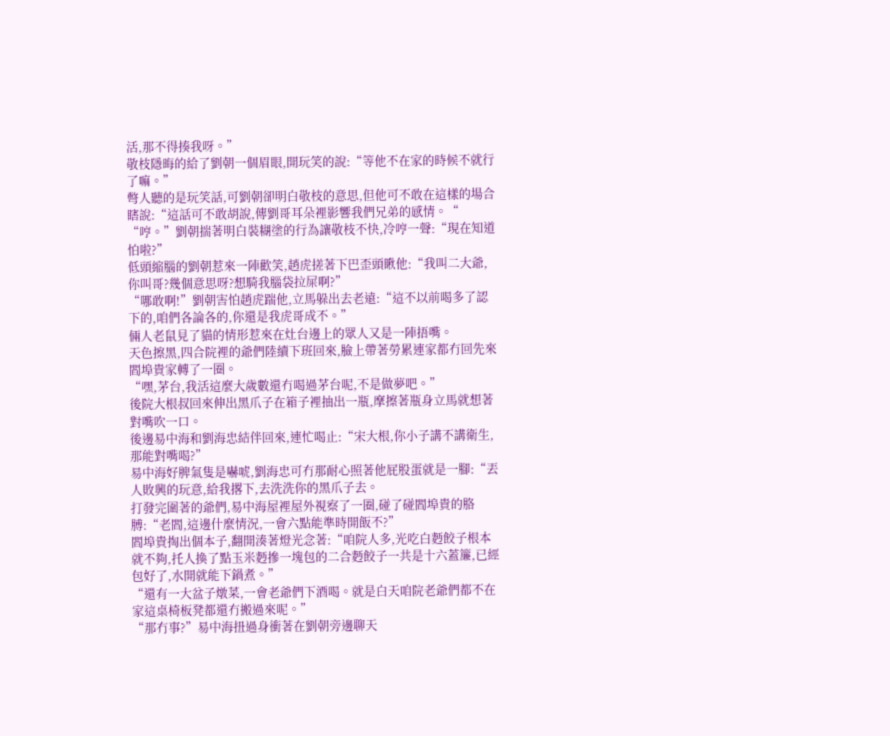活,那不得揍我呀。”
敬枝隱晦的給了劉朝一個眉眼,開玩笑的說:“等他不在家的時候不就行了嘛。”
彆人聽的是玩笑話,可劉朝卻明白敬枝的意思,但他可不敢在這樣的場合瞎說:“這話可不敢胡說,傳劉哥耳朵裡影響我們兄弟的感情。“
“哼。”劉朝揣著明白裝糊塗的行為讓敬枝不快,冷哼一聲:“現在知道怕啦?”
低頭縮腦的劉朝惹來一陣歡笑,趙虎搓著下巴歪頭瞅他:“我叫二大爺,你叫哥?幾個意思呀?想騎我腦袋拉屎啊?”
“哪敢啊!”劉朝害怕趙虎踹他,立馬躲出去老遠:“這不以前喝多了認下的,咱們各論各的,你還是我虎哥成不。”
倆人老鼠見了貓的情形惹來在灶台邊上的眾人又是一陣捂嘴。
天色擦黑,四合院裡的爺們陸續下班回來,臉上帶著勞累連家都冇回先來閻埠貴家轉了一圈。
“嘿,茅台,我活這麼大歲數還冇喝過茅台呢,不是做夢吧。”
後院大根叔回來伸出黑爪子在箱子裡抽出一瓶,摩擦著瓶身立馬就想著對嘴吹一口。
後邊易中海和劉海忠結伴回來,連忙喝止:“宋大根,你小子講不講衛生,那能對嘴喝?”
易中海好脾氣隻是嚇唬,劉海忠可冇那耐心照著他屁股蛋就是一腳:“丟人敗興的玩意,給我撂下,去洗洗你的黑爪子去。
打發完圍著的爺們,易中海屋裡屋外視察了一圈,碰了碰閻埠貴的胳膊:“老閻,這邊什麼情況,一會六點能準時開飯不?”
閻埠貴掏出個本子,翻開湊著燈光念著:“咱院人多,光吃白麪餃子根本就不夠,托人換了點玉米麪摻一塊包的二合麪餃子一共是十六蓋簾,已經包好了,水開就能下鍋煮。”
“還有一大盆子燉菜,一會老爺們下酒喝。就是白天咱院老爺們都不在家這桌椅板凳都還冇搬過來呢。”
“那冇事?”易中海扭過身衝著在劉朝旁邊聊天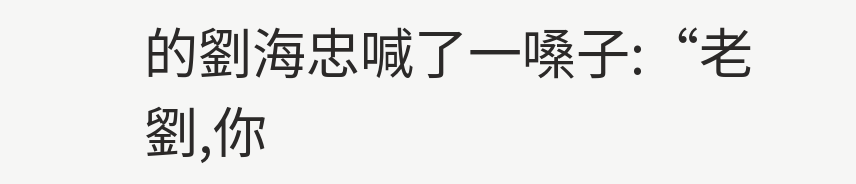的劉海忠喊了一嗓子:“老劉,你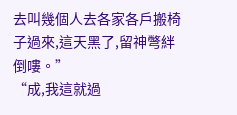去叫幾個人去各家各戶搬椅子過來,這天黑了,留神彆絆倒嘍。”
“成,我這就過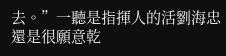去。”一聽是指揮人的活劉海忠還是很願意乾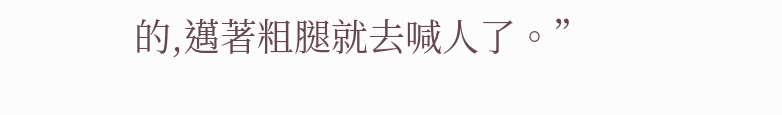的,邁著粗腿就去喊人了。”